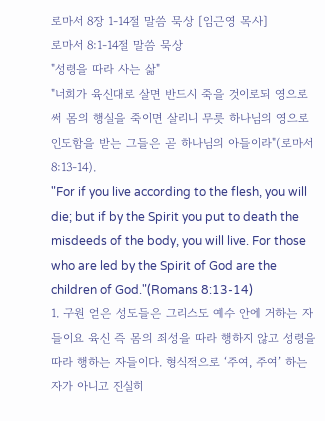로마서 8장 1-14절 말씀 묵상 [임근영 목사]
로마서 8:1-14절 말씀 묵상
"성령을 따라 사는 삶"
"너희가 육신대로 살면 반드시 죽을 것이로되 영으로써 몸의 행실을 죽이면 살리니 무릇 하나님의 영으로 인도함을 받는 그들은 곧 하나님의 아들이라"(로마서 8:13-14).
"For if you live according to the flesh, you will die; but if by the Spirit you put to death the misdeeds of the body, you will live. For those who are led by the Spirit of God are the children of God."(Romans 8:13-14)
1. 구원 얻은 성도들은 그리스도 예수 안에 거하는 자들이요 육신 즉 몸의 죄성을 따라 행하지 않고 성령을 따라 행하는 자들이다. 형식적으로 ‘주여, 주여’ 하는 자가 아니고 진실히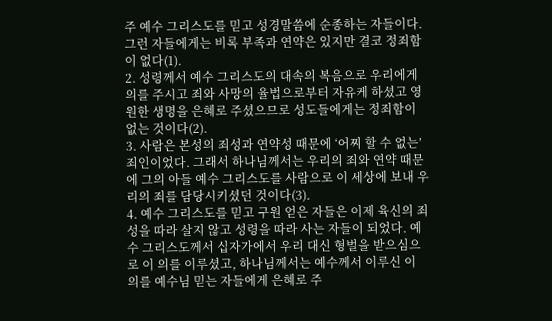주 예수 그리스도를 믿고 성경말씀에 순종하는 자들이다. 그런 자들에게는 비록 부족과 연약은 있지만 결코 정죄함이 없다(1).
2. 성령께서 예수 그리스도의 대속의 복음으로 우리에게 의를 주시고 죄와 사망의 율법으로부터 자유케 하셨고 영원한 생명을 은혜로 주셨으므로 성도들에게는 정죄함이 없는 것이다(2).
3. 사람은 본성의 죄성과 연약성 때문에 ‘어찌 할 수 없는’ 죄인이었다. 그래서 하나님께서는 우리의 죄와 연약 때문에 그의 아들 예수 그리스도를 사람으로 이 세상에 보내 우리의 죄를 담당시키셨던 것이다(3).
4. 예수 그리스도를 믿고 구원 얻은 자들은 이제 육신의 죄성을 따라 살지 않고 성령을 따라 사는 자들이 되었다. 예수 그리스도께서 십자가에서 우리 대신 형벌을 받으심으로 이 의를 이루셨고, 하나님께서는 예수께서 이루신 이 의를 예수님 믿는 자들에게 은혜로 주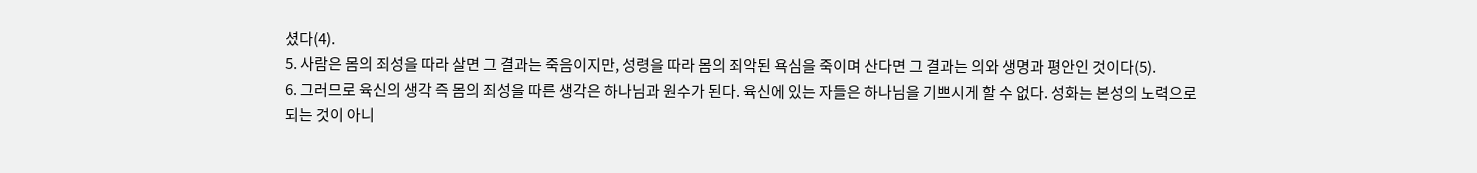셨다(4).
5. 사람은 몸의 죄성을 따라 살면 그 결과는 죽음이지만, 성령을 따라 몸의 죄악된 욕심을 죽이며 산다면 그 결과는 의와 생명과 평안인 것이다(5).
6. 그러므로 육신의 생각 즉 몸의 죄성을 따른 생각은 하나님과 원수가 된다. 육신에 있는 자들은 하나님을 기쁘시게 할 수 없다. 성화는 본성의 노력으로 되는 것이 아니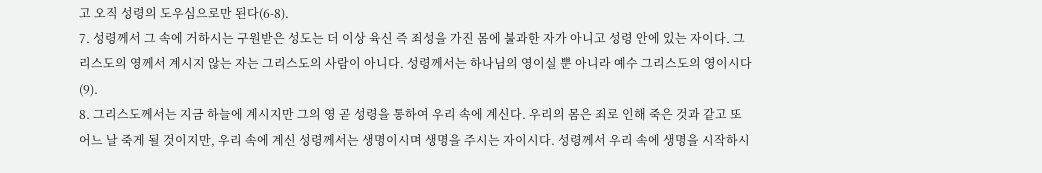고 오직 성령의 도우심으로만 된다(6-8).
7. 성령께서 그 속에 거하시는 구원받은 성도는 더 이상 육신 즉 죄성을 가진 몸에 불과한 자가 아니고 성령 안에 있는 자이다. 그리스도의 영께서 계시지 않는 자는 그리스도의 사람이 아니다. 성령께서는 하나님의 영이실 뿐 아니라 예수 그리스도의 영이시다(9).
8. 그리스도께서는 지금 하늘에 계시지만 그의 영 곧 성령을 통하여 우리 속에 계신다. 우리의 몸은 죄로 인해 죽은 것과 같고 또 어느 날 죽게 될 것이지만, 우리 속에 계신 성령께서는 생명이시며 생명을 주시는 자이시다. 성령께서 우리 속에 생명을 시작하시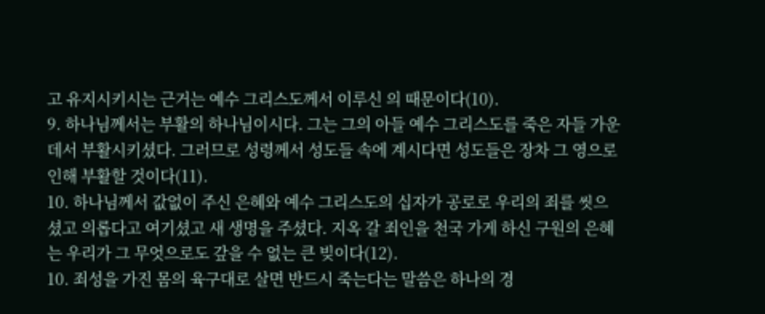고 유지시키시는 근거는 예수 그리스도께서 이루신 의 때문이다(10).
9. 하나님께서는 부활의 하나님이시다. 그는 그의 아들 예수 그리스도를 죽은 자들 가운데서 부활시키셨다. 그러므로 성령께서 성도들 속에 계시다면 성도들은 장차 그 영으로 인해 부활할 것이다(11).
10. 하나님께서 값없이 주신 은혜와 예수 그리스도의 십자가 공로로 우리의 죄를 씻으셨고 의롭다고 여기셨고 새 생명을 주셨다. 지옥 갈 죄인을 천국 가게 하신 구원의 은혜는 우리가 그 무엇으로도 갚을 수 없는 큰 빚이다(12).
10. 죄성을 가진 몸의 육구대로 살면 반드시 죽는다는 말씀은 하나의 경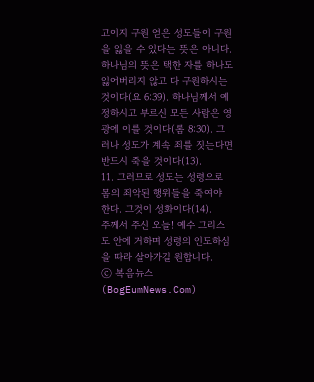고이지 구원 얻은 성도들이 구원을 잃을 수 있다는 뜻은 아니다. 하나님의 뜻은 택한 자를 하나도 잃어버리지 않고 다 구원하시는 것이다(요 6:39). 하나님께서 예정하시고 부르신 모든 사람은 영광에 이를 것이다(롬 8:30). 그러나 성도가 계속 죄를 짓는다면 반드시 죽을 것이다(13).
11. 그러므로 성도는 성령으로 몸의 죄악된 행위들을 죽여야 한다. 그것이 성화이다(14).
주께서 주신 오늘! 예수 그리스도 안에 거하며 성령의 인도하심을 따라 살아가길 원합니다.
ⓒ 복음뉴스(BogEumNews.Com)